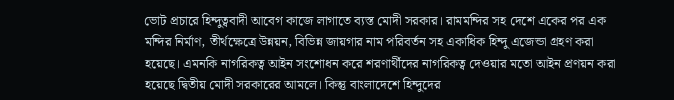ভোট প্রচারে হিন্দুত্ববাদী আবেগ কাজে লাগাতে ব্যস্ত মোদী সরকার। রামমন্দির সহ দেশে একের পর এক মন্দির নির্মাণ, তীর্থক্ষেত্রে উন্নয়ন, বিভিন্ন জায়গার নাম পরিবর্তন সহ একাধিক হিন্দু এজেন্ডা গ্রহণ করা হয়েছে। এমনকি নাগরিকত্ব আইন সংশোধন করে শরণার্থীদের নাগরিকত্ব দেওয়ার মতো আইন প্রণয়ন করা হয়েছে দ্বিতীয় মোদী সরকারের আমলে। কিন্তু বাংলাদেশে হিন্দুদের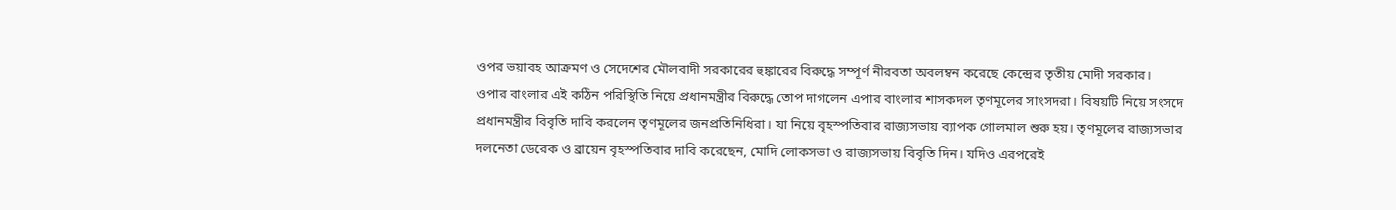ওপর ভয়াবহ আক্রমণ ও সেদেশের মৌলবাদী সরকারের হুঙ্কারের বিরুদ্ধে সম্পূর্ণ নীরবতা অবলম্বন করেছে কেন্দ্রের তৃতীয় মোদী সরকার।
ওপার বাংলার এই কঠিন পরিস্থিতি নিয়ে প্রধানমন্ত্রীর বিরুদ্ধে তোপ দাগলেন এপার বাংলার শাসকদল তৃণমূলের সাংসদরা। বিষয়টি নিয়ে সংসদে প্রধানমন্ত্রীর বিবৃতি দাবি করলেন তৃণমূলের জনপ্রতিনিধিরা। যা নিয়ে বৃহস্পতিবার রাজ্যসভায় ব্যাপক গোলমাল শুরু হয়। তৃণমূলের রাজ্যসভার দলনেতা ডেরেক ও ব্রায়েন বৃহস্পতিবার দাবি করেছেন, মোদি লোকসভা ও রাজ্যসভায় বিবৃতি দিন। যদিও এরপরেই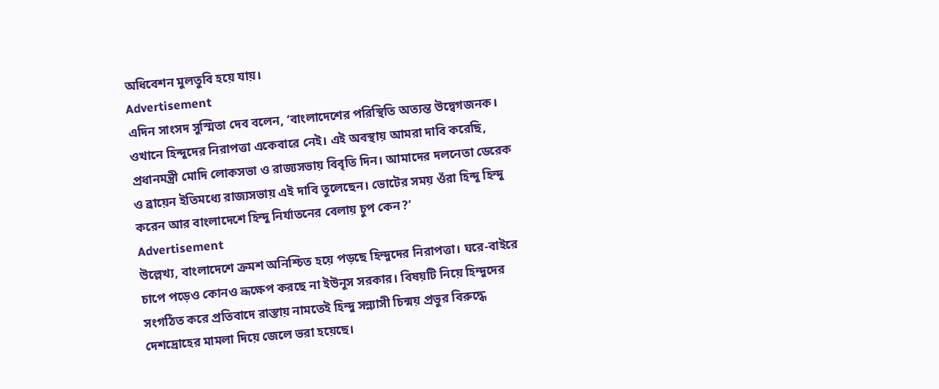অধিবেশন মুলতুবি হয়ে যায়।
Advertisement
এদিন সাংসদ সুস্মিতা দেব বলেন, ‘বাংলাদেশের পরিস্থিতি অত্যন্ত উদ্বেগজনক। ওখানে হিন্দুদের নিরাপত্তা একেবারে নেই। এই অবস্থায় আমরা দাবি করেছি, প্রধানমন্ত্রী মোদি লোকসভা ও রাজ্যসভায় বিবৃতি দিন। আমাদের দলনেতা ডেরেক ও ব্রায়েন ইতিমধ্যে রাজ্যসভায় এই দাবি তুলেছেন। ভোটের সময় ওঁরা হিন্দু হিন্দু করেন আর বাংলাদেশে হিন্দু নির্যাতনের বেলায় চুপ কেন?’
Advertisement
উল্লেখ্য, বাংলাদেশে ক্রমশ অনিশ্চিত হয়ে পড়ছে হিন্দুদের নিরাপত্তা। ঘরে-বাইরে চাপে পড়েও কোনও ভ্রূক্ষেপ করছে না ইউনূস সরকার। বিষয়টি নিয়ে হিন্দুদের সংগঠিত করে প্রতিবাদে রাস্তায় নামতেই হিন্দু সন্ন্যাসী চিন্ময় প্রভুর বিরুদ্ধে দেশদ্রোহের মামলা দিয়ে জেলে ভরা হয়েছে।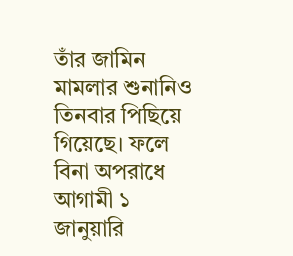তাঁর জামিন মামলার শুনানিও তিনবার পিছিয়ে গিয়েছে। ফলে বিনা অপরাধে আগামী ১ জানুয়ারি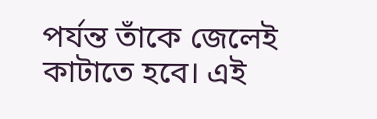পর্যন্ত তাঁকে জেলেই কাটাতে হবে। এই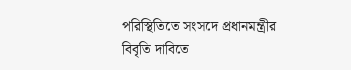পরিস্থিতিতে সংসদে প্রধানমন্ত্রীর বিবৃতি দাবিতে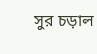সুর চড়াল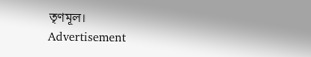তৃণমূল।
Advertisement